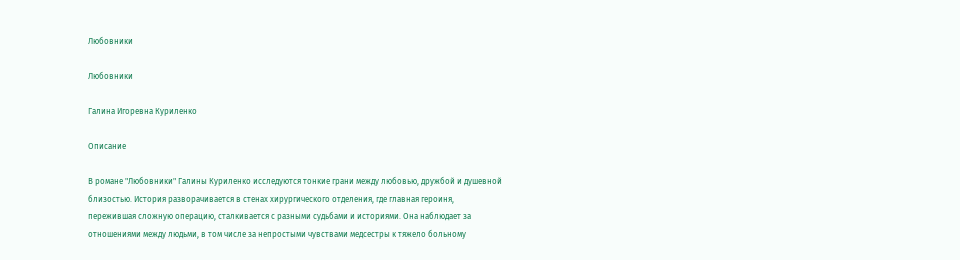Любовники

Любовники

Галина Игоревна Куриленко

Описание

В романе "Любовники" Галины Куриленко исследуются тонкие грани между любовью, дружбой и душевной близостью. История разворачивается в стенах хирургического отделения, где главная героиня, пережившая сложную операцию, сталкивается с разными судьбами и историями. Она наблюдает за отношениями между людьми, в том числе за непростыми чувствами медсестры к тяжело больному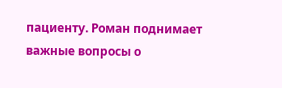пациенту. Роман поднимает важные вопросы о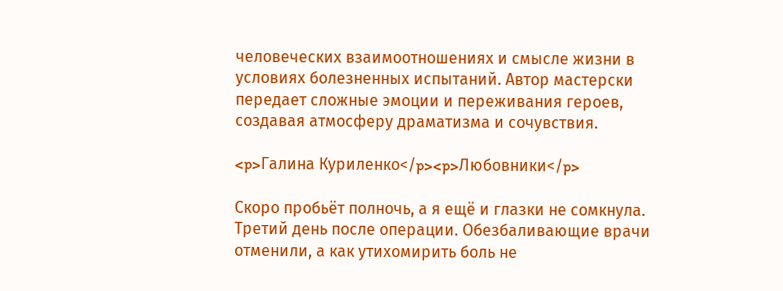человеческих взаимоотношениях и смысле жизни в условиях болезненных испытаний. Автор мастерски передает сложные эмоции и переживания героев, создавая атмосферу драматизма и сочувствия.

<p>Галина Куриленко</p><p>Любовники</p>

Скоро пробьёт полночь, а я ещё и глазки не сомкнула. Третий день после операции. Обезбаливающие врачи отменили, а как утихомирить боль не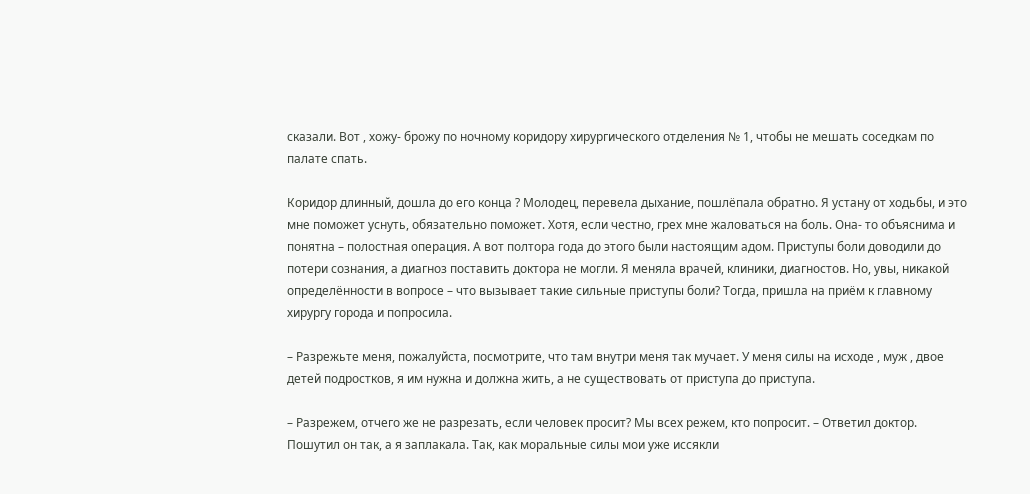сказали. Вот , хожу- брожу по ночному коридору хирургического отделения № 1, чтобы не мешать соседкам по палате спать.

Коридор длинный, дошла до его конца ? Молодец, перевела дыхание, пошлёпала обратно. Я устану от ходьбы, и это мне поможет уснуть, обязательно поможет. Хотя, если честно, грех мне жаловаться на боль. Она- то объяснима и понятна – полостная операция. А вот полтора года до этого были настоящим адом. Приступы боли доводили до потери сознания, а диагноз поставить доктора не могли. Я меняла врачей, клиники, диагностов. Но, увы, никакой определённости в вопросе – что вызывает такие сильные приступы боли? Тогда, пришла на приём к главному хирургу города и попросила.

– Разрежьте меня, пожалуйста, посмотрите, что там внутри меня так мучает. У меня силы на исходе , муж , двое детей подростков, я им нужна и должна жить, а не существовать от приступа до приступа.

– Разрежем, отчего же не разрезать, если человек просит? Мы всех режем, кто попросит. – Ответил доктор. Пошутил он так, а я заплакала. Так, как моральные силы мои уже иссякли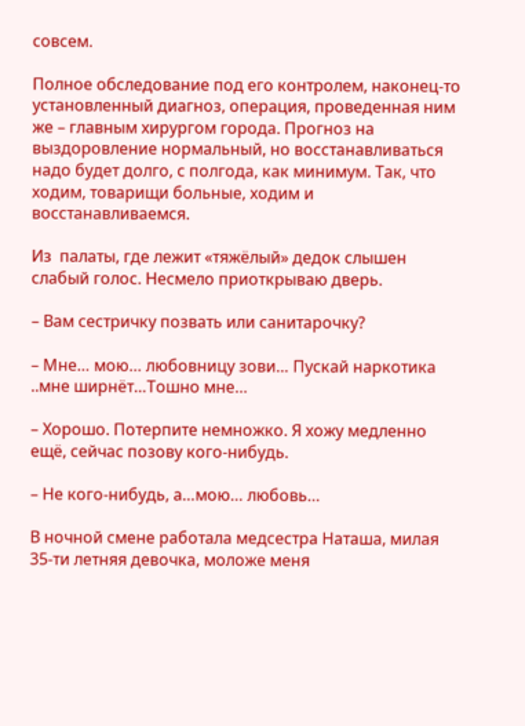совсем.

Полное обследование под его контролем, наконец-то установленный диагноз, операция, проведенная ним же – главным хирургом города. Прогноз на выздоровление нормальный, но восстанавливаться надо будет долго, с полгода, как минимум. Так, что ходим, товарищи больные, ходим и восстанавливаемся.

Из  палаты, где лежит «тяжёлый» дедок слышен слабый голос. Несмело приоткрываю дверь.

– Вам сестричку позвать или санитарочку?

– Мне… мою… любовницу зови… Пускай наркотика ..мне ширнёт…Тошно мне…

– Хорошо. Потерпите немножко. Я хожу медленно ещё, сейчас позову кого-нибудь.

– Не кого-нибудь, а…мою… любовь…

В ночной смене работала медсестра Наташа, милая 35-ти летняя девочка, моложе меня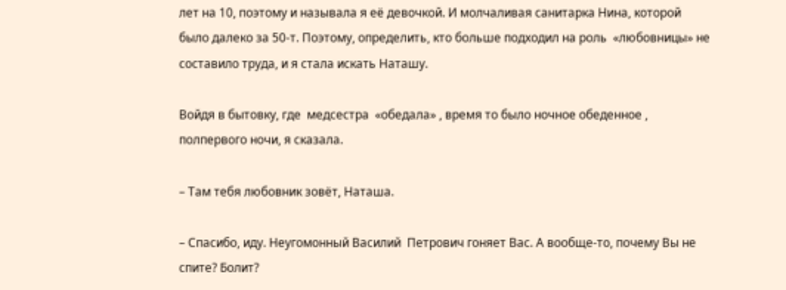лет на 10, поэтому и называла я её девочкой. И молчаливая санитарка Нина, которой было далеко за 50-т. Поэтому, определить, кто больше подходил на роль  «любовницы» не составило труда, и я стала искать Наташу.

Войдя в бытовку, где  медсестра  «обедала» , время то было ночное обеденное , полпервого ночи, я сказала.

– Там тебя любовник зовёт, Наташа.

– Спасибо, иду. Неугомонный Василий  Петрович гоняет Вас. А вообще-то, почему Вы не спите? Болит?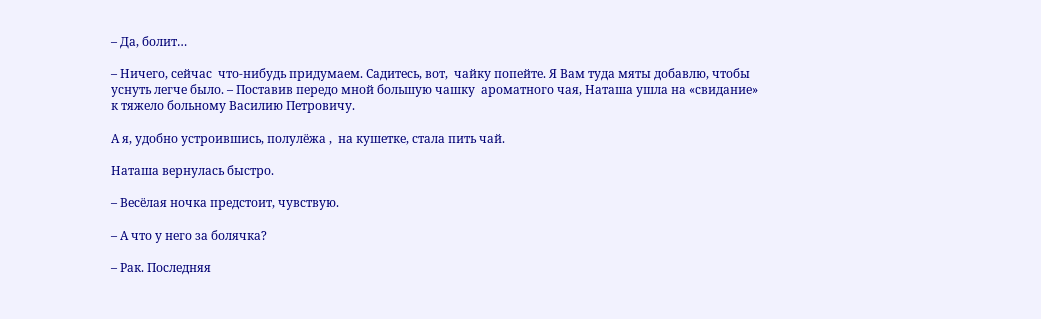– Да, болит…

– Ничего, сейчас  что-нибудь придумаем. Садитесь, вот,  чайку попейте. Я Вам туда мяты добавлю, чтобы уснуть легче было. – Поставив передо мной большую чашку  ароматного чая, Наташа ушла на «свидание» к тяжело больному Василию Петровичу.

А я, удобно устроившись, полулёжа ,  на кушетке, стала пить чай.

Наташа вернулась быстро.

– Весёлая ночка предстоит, чувствую.

– А что у него за болячка?

– Рак. Последняя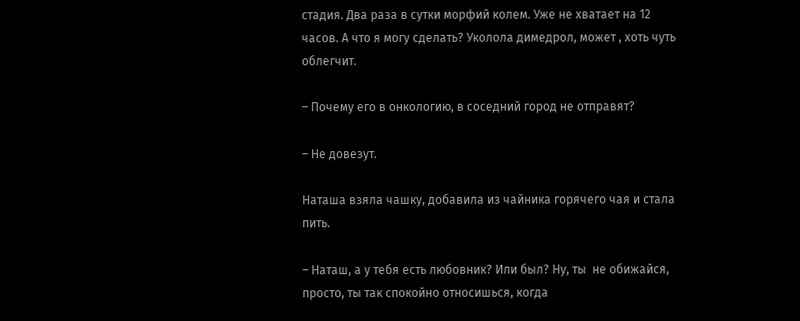стадия. Два раза в сутки морфий колем. Уже не хватает на 12 часов. А что я могу сделать? Уколола димедрол, может , хоть чуть облегчит.

– Почему его в онкологию, в соседний город не отправят?

– Не довезут.

Наташа взяла чашку, добавила из чайника горячего чая и стала пить.

– Наташ, а у тебя есть любовник? Или был? Ну, ты  не обижайся, просто, ты так спокойно относишься, когда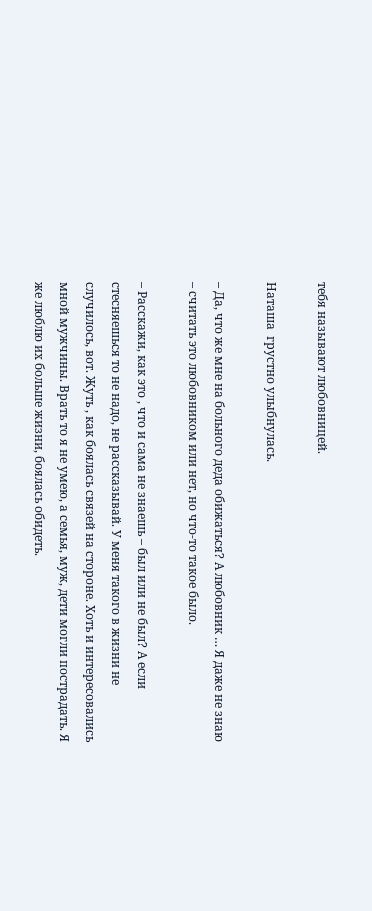тебя называют любовницей.

Наташа  грустно улыбнулась.

– Да, что же мне на больного деда обижаться? А любовник … Я даже не знаю – считать это любовником или нет, но что-то такое было.

– Расскажи, как это , что и сама не знаешь – был или не был? А если стесняешься то не надо, не рассказывай. У меня такого в жизни не случилось, вот. Жуть , как боялась связей на стороне. Хоть и интересовались мной мужчины. Врать то я не умею, а семья, муж, дети могли пострадать. Я же люблю их больше жизни, боялась обидеть.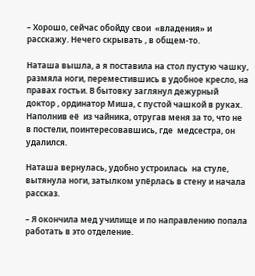– Хорошо, сейчас обойду свои  «владения» и расскажу. Нечего скрывать , в общем-то.

Наташа вышла, а я поставила на стол пустую чашку, размяла ноги, переместившись в удобное кресло, на правах гостьи. В бытовку заглянул дежурный доктор , ординатор Миша, с пустой чашкой в руках. Наполнив её  из чайника, отругав меня за то, что не в постели, поинтересовавшись, где  медсестра, он удалился.

Наташа вернулась, удобно устроилась  на стуле, вытянула ноги, затылком упёрлась в стену и начала рассказ.

– Я окончила мед училище и по направлению попала работать в это отделение.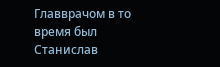Главврачом в то время был Станислав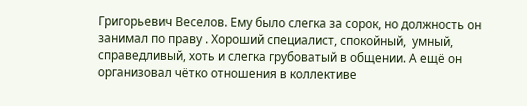Григорьевич Веселов. Ему было слегка за сорок, но должность он занимал по праву . Хороший специалист, спокойный,  умный, справедливый, хоть и слегка грубоватый в общении. А ещё он организовал чётко отношения в коллективе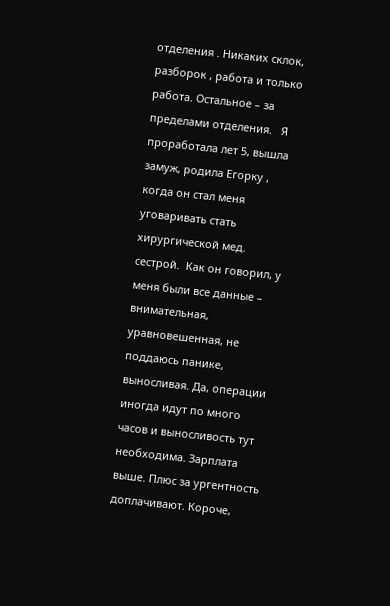отделения . Никаких склок, разборок , работа и только работа. Остальное – за пределами отделения.   Я проработала лет 5, вышла замуж, родила Егорку , когда он стал меня уговаривать стать хирургической мед. сестрой.  Как он говорил, у меня были все данные – внимательная, уравновешенная, не поддаюсь панике, выносливая. Да, операции иногда идут по много часов и выносливость тут необходима. Зарплата выше. Плюс за ургентность доплачивают. Короче,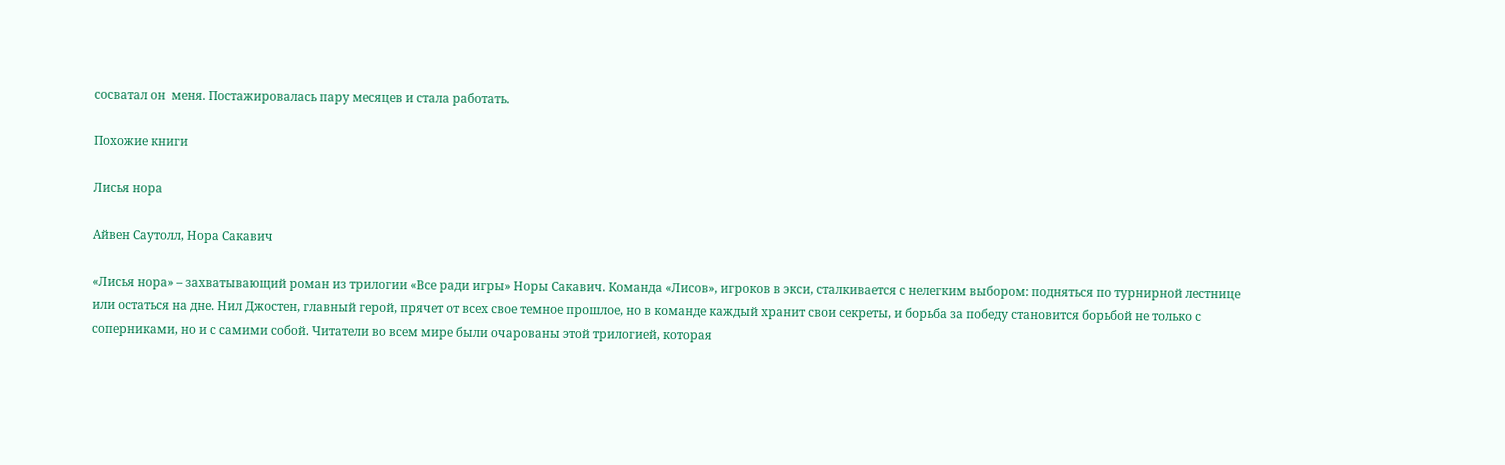сосватал он  меня. Постажировалась пару месяцев и стала работать.

Похожие книги

Лисья нора

Айвен Саутолл, Нора Сакавич

«Лисья нора» – захватывающий роман из трилогии «Все ради игры» Норы Сакавич. Команда «Лисов», игроков в экси, сталкивается с нелегким выбором: подняться по турнирной лестнице или остаться на дне. Нил Джостен, главный герой, прячет от всех свое темное прошлое, но в команде каждый хранит свои секреты, и борьба за победу становится борьбой не только с соперниками, но и с самими собой. Читатели во всем мире были очарованы этой трилогией, которая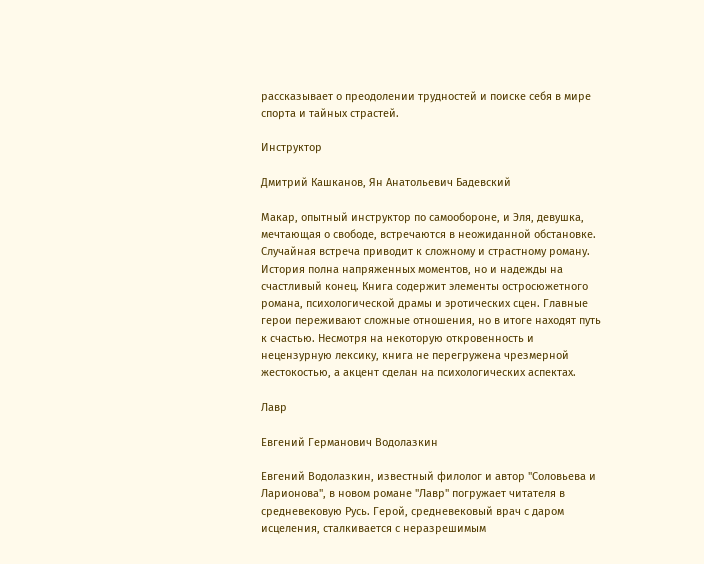рассказывает о преодолении трудностей и поиске себя в мире спорта и тайных страстей.

Инструктор

Дмитрий Кашканов, Ян Анатольевич Бадевский

Макар, опытный инструктор по самообороне, и Эля, девушка, мечтающая о свободе, встречаются в неожиданной обстановке. Случайная встреча приводит к сложному и страстному роману. История полна напряженных моментов, но и надежды на счастливый конец. Книга содержит элементы остросюжетного романа, психологической драмы и эротических сцен. Главные герои переживают сложные отношения, но в итоге находят путь к счастью. Несмотря на некоторую откровенность и нецензурную лексику, книга не перегружена чрезмерной жестокостью, а акцент сделан на психологических аспектах.

Лавр

Евгений Германович Водолазкин

Евгений Водолазкин, известный филолог и автор "Соловьева и Ларионова", в новом романе "Лавр" погружает читателя в средневековую Русь. Герой, средневековый врач с даром исцеления, сталкивается с неразрешимым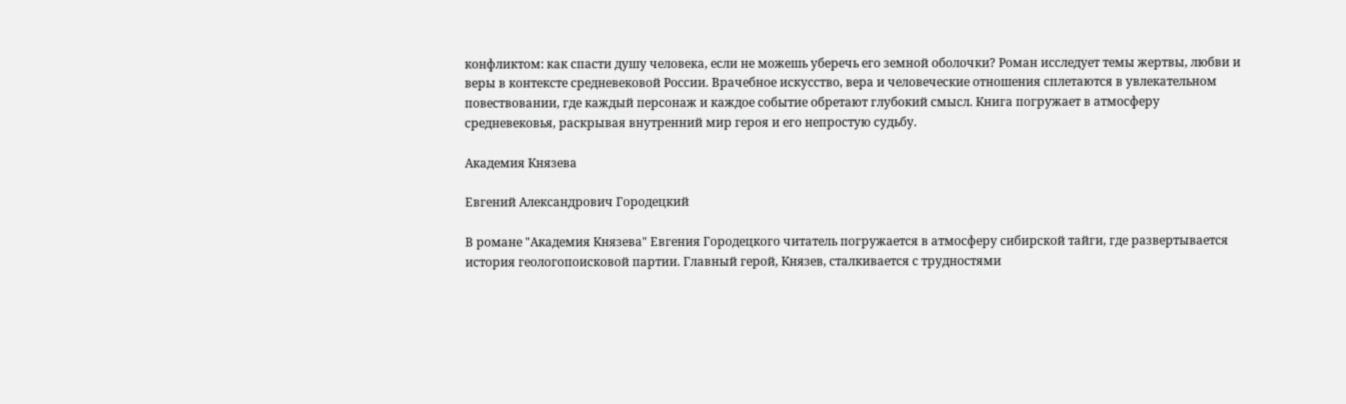конфликтом: как спасти душу человека, если не можешь уберечь его земной оболочки? Роман исследует темы жертвы, любви и веры в контексте средневековой России. Врачебное искусство, вера и человеческие отношения сплетаются в увлекательном повествовании, где каждый персонаж и каждое событие обретают глубокий смысл. Книга погружает в атмосферу средневековья, раскрывая внутренний мир героя и его непростую судьбу.

Академия Князева

Евгений Александрович Городецкий

В романе "Академия Князева" Евгения Городецкого читатель погружается в атмосферу сибирской тайги, где развертывается история геологопоисковой партии. Главный герой, Князев, сталкивается с трудностями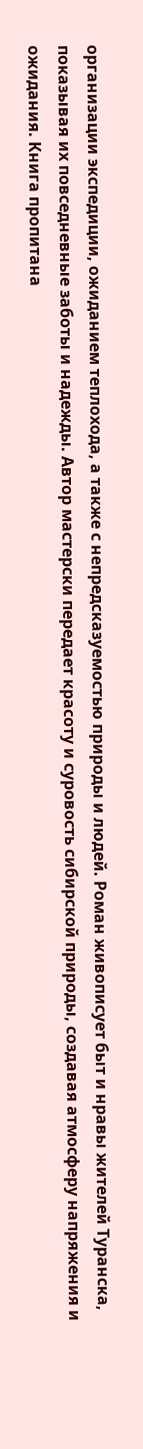организации экспедиции, ожиданием теплохода, а также с непредсказуемостью природы и людей. Роман живописует быт и нравы жителей Туранска, показывая их повседневные заботы и надежды. Автор мастерски передает красоту и суровость сибирской природы, создавая атмосферу напряжения и ожидания. Книга пропитана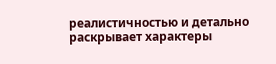реалистичностью и детально раскрывает характеры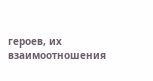героев, их взаимоотношения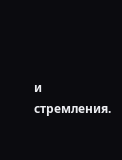и стремления.